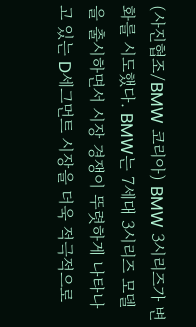(사진협조/BMW 코리아) BMW 3시리즈가 변화를 시도했다. BMW는 7세대 3시리즈 모델을 출시하면서 시장 경쟁이 뚜렷하게 나타나고 있는 D세그먼트 시장을 더욱 적극적으로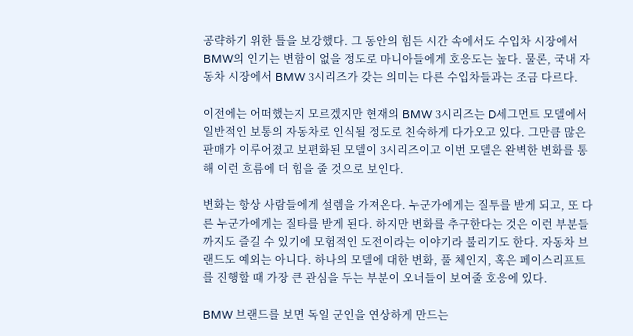공략하기 위한 틀을 보강했다. 그 동안의 힘든 시간 속에서도 수입차 시장에서 BMW의 인기는 변함이 없을 정도로 마니아들에게 호응도는 높다. 물론, 국내 자동차 시장에서 BMW 3시리즈가 갖는 의미는 다른 수입차들과는 조금 다르다.

이전에는 어떠했는지 모르겠지만 현재의 BMW 3시리즈는 D세그먼트 모델에서 일반적인 보통의 자동차로 인식될 정도로 친숙하게 다가오고 있다. 그만큼 많은 판매가 이루어졌고 보편화된 모델이 3시리즈이고 이번 모델은 완벽한 변화를 통해 이런 흐름에 더 힘을 줄 것으로 보인다.

변화는 항상 사람들에게 설렘을 가져온다. 누군가에게는 질투를 받게 되고, 또 다른 누군가에게는 질타를 받게 된다. 하지만 변화를 추구한다는 것은 이런 부분들까지도 즐길 수 있기에 모험적인 도전이라는 이야기라 불리기도 한다. 자동차 브랜드도 예외는 아니다. 하나의 모델에 대한 변화, 풀 체인지, 혹은 페이스리프트를 진행할 때 가장 큰 관심을 두는 부분이 오너들이 보여줄 호응에 있다.

BMW 브랜드를 보면 독일 군인을 연상하게 만드는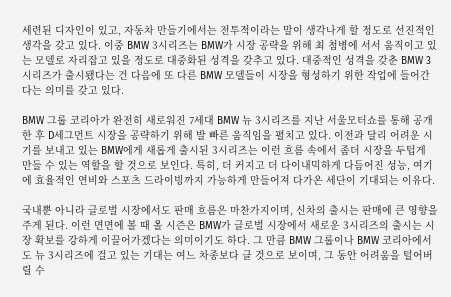세련된 디자인이 있고, 자동차 만들기에서는 전투적이라는 말이 생각나게 할 정도로 선진적인 생각을 갖고 있다. 이중 BMW 3시리즈는 BMW가 시장 공략을 위해 최 첨병에 서서 움직이고 있는 모델로 자리잡고 있을 정도로 대중화된 성격을 갖추고 있다. 대중적인 성격을 갖춘 BMW 3시리즈가 출시됐다는 건 다음에 또 다른 BMW 모델들이 시장을 형성하기 위한 작업에 들어간다는 의미를 갖고 있다.

BMW 그룹 코리아가 완전히 새로워진 7세대 BMW 뉴 3시리즈를 지난 서울모터쇼를 통해 공개한 후 D세그먼트 시장을 공략하기 위해 발 빠른 움직임을 펼치고 있다. 이전과 달리 어려운 시기를 보내고 있는 BMW에게 새롭게 출시된 3시리즈는 이런 흐름 속에서 좀더 시장을 두텁게 만들 수 있는 역할을 할 것으로 보인다. 특히, 더 커지고 더 다이내믹하게 다듬어진 성능, 여기에 효율적인 연비와 스포츠 드라이빙까지 가능하게 만들어져 다가온 세단이 기대되는 이유다.

국내뿐 아니라 글로벌 시장에서도 판매 흐름은 마찬가지이며, 신차의 출시는 판매에 큰 영향을 주게 된다. 이런 면면에 볼 때 올 시즌은 BMW가 글로벌 시장에서 새로운 3시리즈의 출시는 시장 확보를 강하게 이끌어가겠다는 의미이기도 하다. 그 만큼 BMW 그룹이나 BMW 코리아에서도 뉴 3시리즈에 걸고 있는 기대는 여느 차종보다 클 것으로 보이며, 그 동안 어려움을 털어버릴 수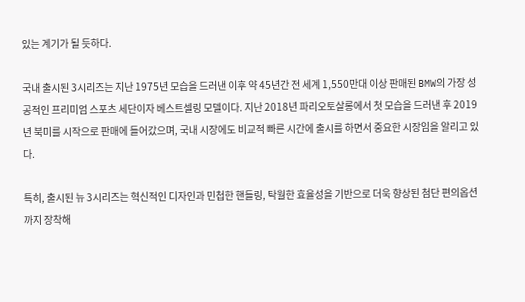있는 계기가 될 듯하다.

국내 출시된 3시리즈는 지난 1975년 모습을 드러낸 이후 약 45년간 전 세계 1,550만대 이상 판매된 BMW의 가장 성공적인 프리미엄 스포츠 세단이자 베스트셀링 모델이다. 지난 2018년 파리오토살롱에서 첫 모습을 드러낸 후 2019년 북미를 시작으로 판매에 들어갔으며, 국내 시장에도 비교적 빠른 시간에 출시를 하면서 중요한 시장임을 알리고 있다.

특히, 출시된 뉴 3시리즈는 혁신적인 디자인과 민첩한 핸들링, 탁월한 효율성을 기반으로 더욱 향상된 첨단 편의옵션까지 장착해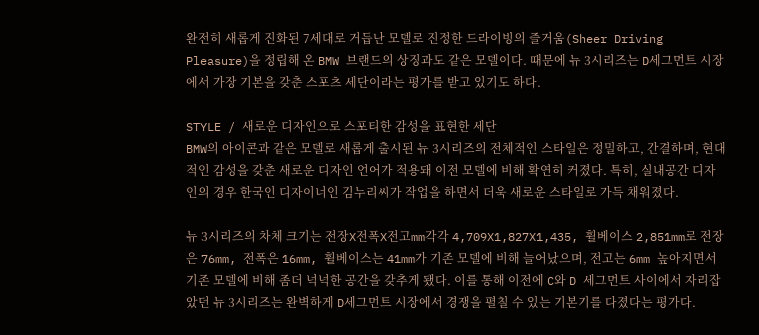완전히 새롭게 진화된 7세대로 거듭난 모델로 진정한 드라이빙의 즐거움(Sheer Driving Pleasure)을 정립해 온 BMW 브랜드의 상징과도 같은 모델이다. 때문에 뉴 3시리즈는 D세그먼트 시장에서 가장 기본을 갖춘 스포츠 세단이라는 평가를 받고 있기도 하다.

STYLE / 새로운 디자인으로 스포티한 감성을 표현한 세단
BMW의 아이콘과 같은 모델로 새롭게 출시된 뉴 3시리즈의 전체적인 스타일은 정밀하고, 간결하며, 현대적인 감성을 갖춘 새로운 디자인 언어가 적용돼 이전 모델에 비해 확연히 커졌다. 특히, 실내공간 디자인의 경우 한국인 디자이너인 김누리씨가 작업을 하면서 더욱 새로운 스타일로 가득 채워졌다.

뉴 3시리즈의 차체 크기는 전장X전폭X전고mm각각 4,709X1,827X1,435, 휠베이스 2,851mm로 전장은 76mm, 전폭은 16mm, 휠베이스는 41mm가 기존 모델에 비해 늘어났으며, 전고는 6mm 높아지면서 기존 모델에 비해 좀더 넉넉한 공간을 갖추게 됐다. 이를 통해 이전에 C와 D 세그먼트 사이에서 자리잡았던 뉴 3시리즈는 완벽하게 D세그먼트 시장에서 경쟁을 펼칠 수 있는 기본기를 다졌다는 평가다.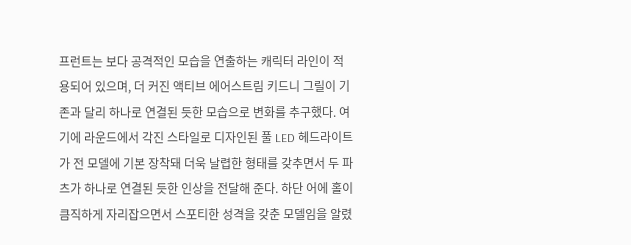프런트는 보다 공격적인 모습을 연출하는 캐릭터 라인이 적용되어 있으며, 더 커진 액티브 에어스트림 키드니 그릴이 기존과 달리 하나로 연결된 듯한 모습으로 변화를 추구했다. 여기에 라운드에서 각진 스타일로 디자인된 풀 LED 헤드라이트가 전 모델에 기본 장착돼 더욱 날렵한 형태를 갖추면서 두 파츠가 하나로 연결된 듯한 인상을 전달해 준다. 하단 어에 홀이 큼직하게 자리잡으면서 스포티한 성격을 갖춘 모델임을 알렸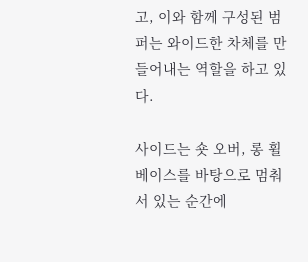고, 이와 함께 구성된 범퍼는 와이드한 차체를 만들어내는 역할을 하고 있다.

사이드는 숏 오버, 롱 휠베이스를 바탕으로 멈춰 서 있는 순간에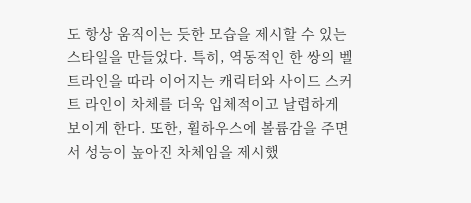도 항상 움직이는 듯한 모습을 제시할 수 있는 스타일을 만들었다. 특히, 역동적인 한 쌍의 벨트라인을 따라 이어지는 캐릭터와 사이드 스커트 라인이 차체를 더욱 입체적이고 날렵하게 보이게 한다. 또한, 휠하우스에 볼륨감을 주면서 성능이 높아진 차체임을 제시했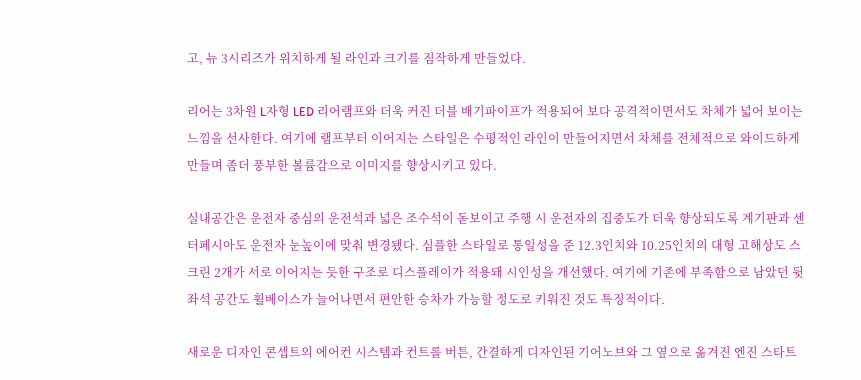고, 뉴 3시리즈가 위치하게 될 라인과 크기를 짐작하게 만들었다.

리어는 3차원 L자형 LED 리어램프와 더욱 커진 더블 배기파이프가 적용되어 보다 공격적이면서도 차체가 넓어 보이는 느낌을 선사한다. 여기에 램프부터 이어지는 스타일은 수평적인 라인이 만들어지면서 차체를 전체적으로 와이드하게 만들며 좀더 풍부한 볼륨감으로 이미지를 향상시키고 있다.

실내공간은 운전자 중심의 운전석과 넓은 조수석이 돋보이고 주행 시 운전자의 집중도가 더욱 향상되도록 계기판과 센터페시아도 운전자 눈높이에 맞춰 변경됐다. 심플한 스타일로 통일성을 준 12.3인치와 10.25인치의 대형 고해상도 스크린 2개가 서로 이어지는 듯한 구조로 디스플레이가 적용돼 시인성을 개선했다. 여기에 기존에 부족함으로 남았던 뒷좌석 공간도 휠베이스가 늘어나면서 편안한 승차가 가능할 정도로 키워진 것도 특징적이다.

새로운 디자인 콘셉트의 에어컨 시스템과 컨트롤 버튼, 간결하게 디자인된 기어노브와 그 옆으로 옮겨진 엔진 스타트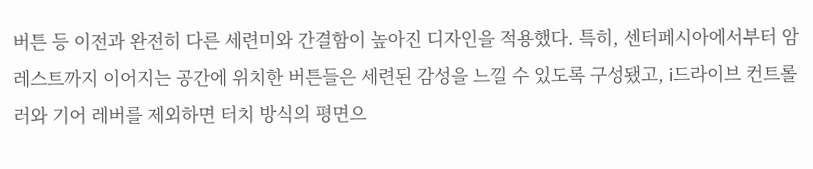버튼 등 이전과 완전히 다른 세련미와 간결함이 높아진 디자인을 적용했다. 특히, 센터페시아에서부터 암레스트까지 이어지는 공간에 위치한 버튼들은 세련된 감성을 느낄 수 있도록 구성됐고, i드라이브 컨트롤러와 기어 레버를 제외하면 터치 방식의 평면으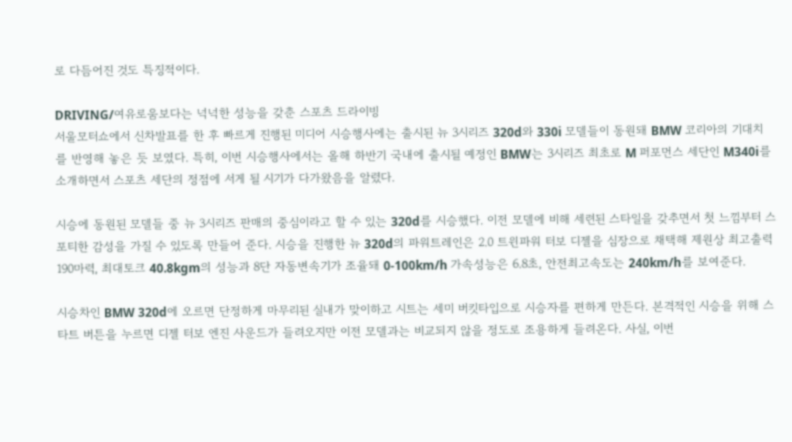로 다듬어진 것도 특징적이다.

DRIVING/여유로움보다는 넉넉한 성능을 갖춘 스포츠 드라이빙
서울모터쇼에서 신차발표를 한 후 빠르게 진행된 미디어 시승행사에는 출시된 뉴 3시리즈 320d와 330i 모델들이 동원돼 BMW 코리아의 기대치를 반영해 놓은 듯 보였다. 특히, 이번 시승행사에서는 올해 하반기 국내에 출시될 예정인 BMW는 3시리즈 최초로 M 퍼포먼스 세단인 M340i를 소개하면서 스포츠 세단의 정점에 서게 될 시기가 다가왔음을 알렸다.

시승에 동원된 모델들 중 뉴 3시리즈 판매의 중심이라고 할 수 있는 320d를 시승했다. 이전 모델에 비해 세련된 스타일을 갖추면서 첫 느낌부터 스포티한 감성을 가질 수 있도록 만들어 준다. 시승을 진행한 뉴 320d의 파워트레인은 2.0 트윈파워 터보 디젤을 심장으로 채택해 제원상 최고출력 190마력, 최대토크 40.8kgm의 성능과 8단 자동변속기가 조율돼 0-100km/h 가속성능은 6.8초, 안전최고속도는 240km/h를 보여준다.

시승차인 BMW 320d에 오르면 단정하게 마무리된 실내가 맞이하고 시트는 세미 버킷타입으로 시승자를 편하게 만든다. 본격적인 시승을 위해 스타트 버튼을 누르면 디젤 터보 엔진 사운드가 들려오지만 이전 모델과는 비교되지 않을 정도로 조용하게 들려온다. 사실, 이번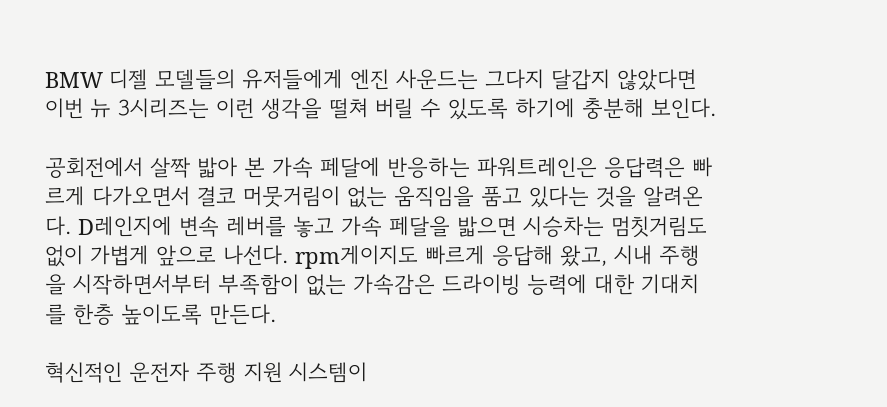BMW 디젤 모델들의 유저들에게 엔진 사운드는 그다지 달갑지 않았다면 이번 뉴 3시리즈는 이런 생각을 떨쳐 버릴 수 있도록 하기에 충분해 보인다.

공회전에서 살짝 밟아 본 가속 페달에 반응하는 파워트레인은 응답력은 빠르게 다가오면서 결코 머뭇거림이 없는 움직임을 품고 있다는 것을 알려온다. D레인지에 변속 레버를 놓고 가속 페달을 밟으면 시승차는 멈칫거림도 없이 가볍게 앞으로 나선다. rpm게이지도 빠르게 응답해 왔고, 시내 주행을 시작하면서부터 부족함이 없는 가속감은 드라이빙 능력에 대한 기대치를 한층 높이도록 만든다.

혁신적인 운전자 주행 지원 시스템이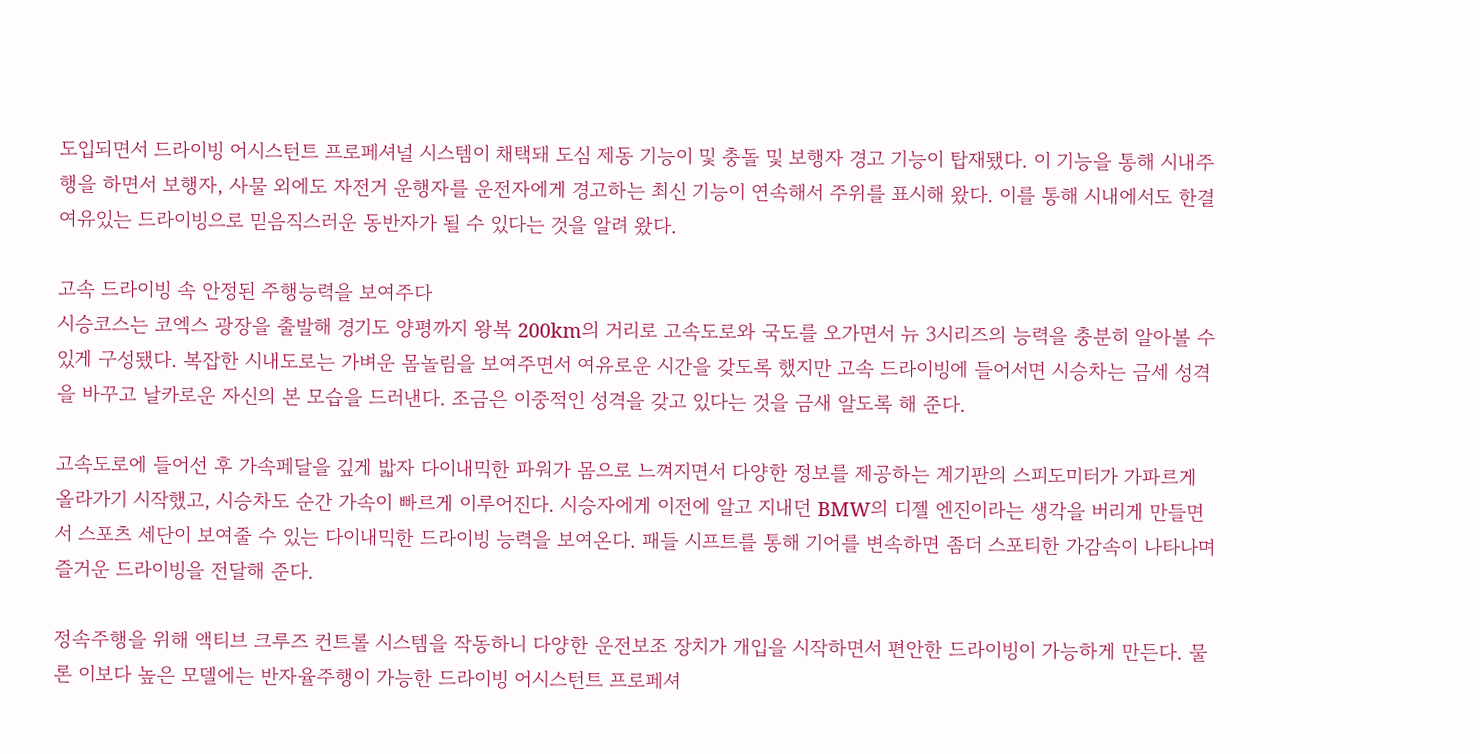도입되면서 드라이빙 어시스턴트 프로페셔널 시스템이 채택돼 도심 제동 기능이 및 충돌 및 보행자 경고 기능이 탑재됐다. 이 기능을 통해 시내주행을 하면서 보행자, 사물 외에도 자전거 운행자를 운전자에게 경고하는 최신 기능이 연속해서 주위를 표시해 왔다. 이를 통해 시내에서도 한결 여유있는 드라이빙으로 믿음직스러운 동반자가 될 수 있다는 것을 알려 왔다.

고속 드라이빙 속 안정된 주행능력을 보여주다
시승코스는 코엑스 광장을 출발해 경기도 양평까지 왕복 200km의 거리로 고속도로와 국도를 오가면서 뉴 3시리즈의 능력을 충분히 알아볼 수 있게 구성됐다. 복잡한 시내도로는 가벼운 몸놀림을 보여주면서 여유로운 시간을 갖도록 했지만 고속 드라이빙에 들어서면 시승차는 금세 성격을 바꾸고 날카로운 자신의 본 모습을 드러낸다. 조금은 이중적인 성격을 갖고 있다는 것을 금새 알도록 해 준다.

고속도로에 들어선 후 가속페달을 깊게 밟자 다이내믹한 파워가 몸으로 느껴지면서 다양한 정보를 제공하는 계기판의 스피도미터가 가파르게 올라가기 시작했고, 시승차도 순간 가속이 빠르게 이루어진다. 시승자에게 이전에 알고 지내던 BMW의 디젤 엔진이라는 생각을 버리게 만들면서 스포츠 세단이 보여줄 수 있는 다이내믹한 드라이빙 능력을 보여온다. 패들 시프트를 통해 기어를 변속하면 좀더 스포티한 가감속이 나타나며 즐거운 드라이빙을 전달해 준다.

정속주행을 위해 액티브 크루즈 컨트롤 시스템을 작동하니 다양한 운전보조 장치가 개입을 시작하면서 편안한 드라이빙이 가능하게 만든다. 물론 이보다 높은 모델에는 반자율주행이 가능한 드라이빙 어시스턴트 프로페셔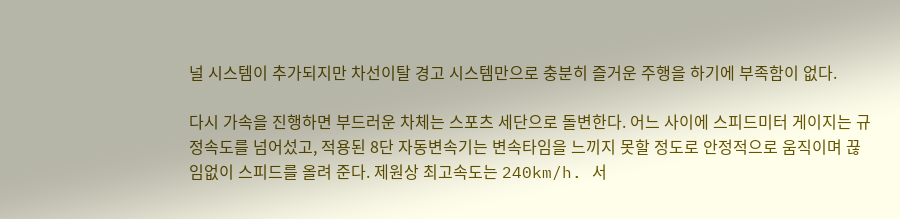널 시스템이 추가되지만 차선이탈 경고 시스템만으로 충분히 즐거운 주행을 하기에 부족함이 없다.

다시 가속을 진행하면 부드러운 차체는 스포츠 세단으로 돌변한다. 어느 사이에 스피드미터 게이지는 규정속도를 넘어섰고, 적용된 8단 자동변속기는 변속타임을 느끼지 못할 정도로 안정적으로 움직이며 끊임없이 스피드를 올려 준다. 제원상 최고속도는 240km/h. 서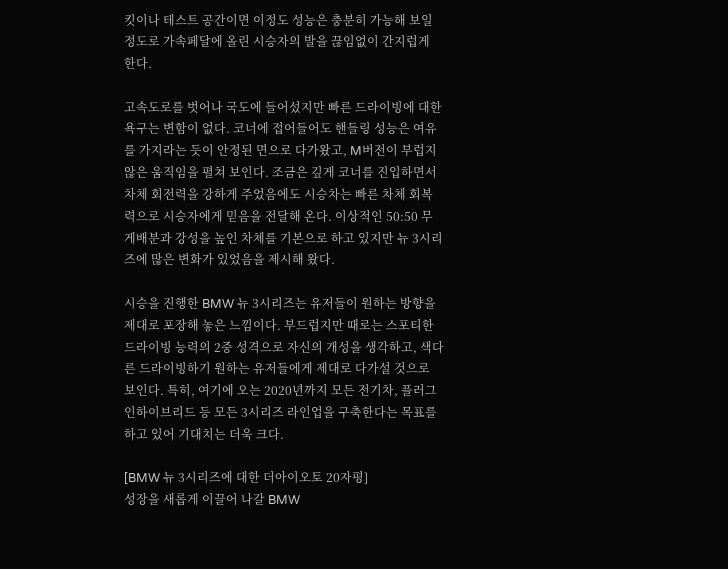킷이나 테스트 공간이면 이정도 성능은 충분히 가능해 보일정도로 가속페달에 올린 시승자의 발을 끊임없이 간지럽게 한다.

고속도로를 벗어나 국도에 들어섰지만 빠른 드라이빙에 대한 욕구는 변함이 없다. 코너에 접어들어도 핸들링 성능은 여유를 가지라는 듯이 안정된 면으로 다가왔고, M버전이 부럽지 않은 움직임을 펼쳐 보인다. 조금은 깊게 코너를 진입하면서 차체 회전력을 강하게 주었음에도 시승차는 빠른 차체 회복력으로 시승자에게 믿음을 전달해 온다. 이상적인 50:50 무게배분과 강성을 높인 차체를 기본으로 하고 있지만 뉴 3시리즈에 많은 변화가 있었음을 제시해 왔다.

시승을 진행한 BMW 뉴 3시리즈는 유저들이 원하는 방향을 제대로 포장해 놓은 느낌이다. 부드럽지만 때로는 스포티한 드라이빙 능력의 2중 성격으로 자신의 개성을 생각하고, 색다른 드라이빙하기 원하는 유저들에게 제대로 다가설 것으로 보인다. 특히, 여기에 오는 2020년까지 모든 전기차, 플러그인하이브리드 등 모든 3시리즈 라인업을 구축한다는 목표를 하고 있어 기대치는 더욱 크다.

[BMW 뉴 3시리즈에 대한 더아이오토 20자평]
성장을 새롭게 이끌어 나갈 BMW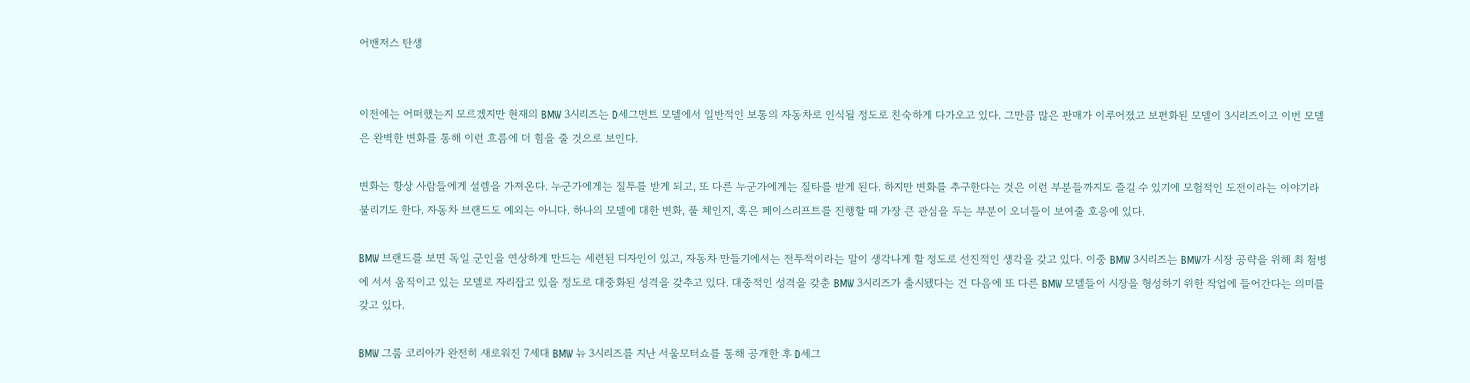어밴저스 탄생


이전에는 어떠했는지 모르겠지만 현재의 BMW 3시리즈는 D세그먼트 모델에서 일반적인 보통의 자동차로 인식될 정도로 친숙하게 다가오고 있다. 그만큼 많은 판매가 이루어졌고 보편화된 모델이 3시리즈이고 이번 모델은 완벽한 변화를 통해 이런 흐름에 더 힘을 줄 것으로 보인다.

변화는 항상 사람들에게 설렘을 가져온다. 누군가에게는 질투를 받게 되고, 또 다른 누군가에게는 질타를 받게 된다. 하지만 변화를 추구한다는 것은 이런 부분들까지도 즐길 수 있기에 모험적인 도전이라는 이야기라 불리기도 한다. 자동차 브랜드도 예외는 아니다. 하나의 모델에 대한 변화, 풀 체인지, 혹은 페이스리프트를 진행할 때 가장 큰 관심을 두는 부분이 오너들이 보여줄 호응에 있다.

BMW 브랜드를 보면 독일 군인을 연상하게 만드는 세련된 디자인이 있고, 자동차 만들기에서는 전투적이라는 말이 생각나게 할 정도로 선진적인 생각을 갖고 있다. 이중 BMW 3시리즈는 BMW가 시장 공략을 위해 최 첨병에 서서 움직이고 있는 모델로 자리잡고 있을 정도로 대중화된 성격을 갖추고 있다. 대중적인 성격을 갖춘 BMW 3시리즈가 출시됐다는 건 다음에 또 다른 BMW 모델들이 시장을 형성하기 위한 작업에 들어간다는 의미를 갖고 있다.

BMW 그룹 코리아가 완전히 새로워진 7세대 BMW 뉴 3시리즈를 지난 서울모터쇼를 통해 공개한 후 D세그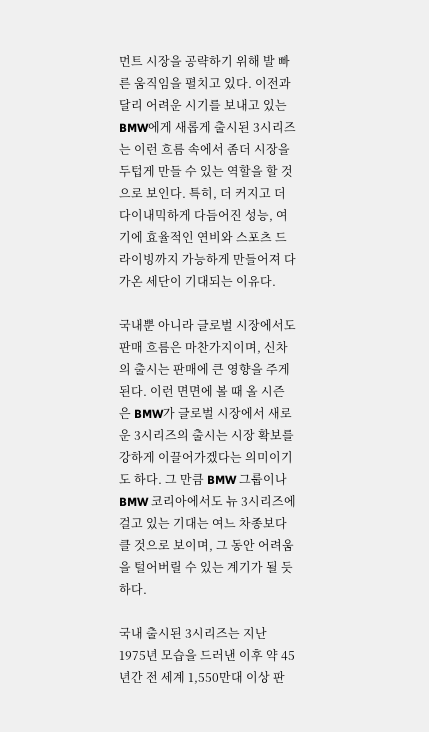먼트 시장을 공략하기 위해 발 빠른 움직임을 펼치고 있다. 이전과 달리 어려운 시기를 보내고 있는 BMW에게 새롭게 출시된 3시리즈는 이런 흐름 속에서 좀더 시장을 두텁게 만들 수 있는 역할을 할 것으로 보인다. 특히, 더 커지고 더 다이내믹하게 다듬어진 성능, 여기에 효율적인 연비와 스포츠 드라이빙까지 가능하게 만들어져 다가온 세단이 기대되는 이유다.

국내뿐 아니라 글로벌 시장에서도 판매 흐름은 마찬가지이며, 신차의 출시는 판매에 큰 영향을 주게 된다. 이런 면면에 볼 때 올 시즌은 BMW가 글로벌 시장에서 새로운 3시리즈의 출시는 시장 확보를 강하게 이끌어가겠다는 의미이기도 하다. 그 만큼 BMW 그룹이나 BMW 코리아에서도 뉴 3시리즈에 걸고 있는 기대는 여느 차종보다 클 것으로 보이며, 그 동안 어려움을 털어버릴 수 있는 계기가 될 듯하다.

국내 출시된 3시리즈는 지난 1975년 모습을 드러낸 이후 약 45년간 전 세계 1,550만대 이상 판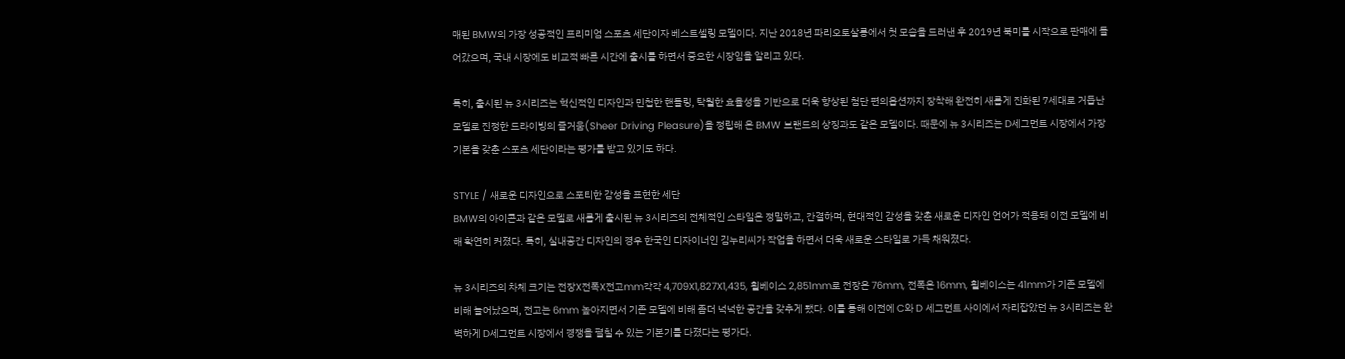매된 BMW의 가장 성공적인 프리미엄 스포츠 세단이자 베스트셀링 모델이다. 지난 2018년 파리오토살롱에서 첫 모습을 드러낸 후 2019년 북미를 시작으로 판매에 들어갔으며, 국내 시장에도 비교적 빠른 시간에 출시를 하면서 중요한 시장임을 알리고 있다.

특히, 출시된 뉴 3시리즈는 혁신적인 디자인과 민첩한 핸들링, 탁월한 효율성을 기반으로 더욱 향상된 첨단 편의옵션까지 장착해 완전히 새롭게 진화된 7세대로 거듭난 모델로 진정한 드라이빙의 즐거움(Sheer Driving Pleasure)을 정립해 온 BMW 브랜드의 상징과도 같은 모델이다. 때문에 뉴 3시리즈는 D세그먼트 시장에서 가장 기본을 갖춘 스포츠 세단이라는 평가를 받고 있기도 하다.

STYLE / 새로운 디자인으로 스포티한 감성을 표현한 세단
BMW의 아이콘과 같은 모델로 새롭게 출시된 뉴 3시리즈의 전체적인 스타일은 정밀하고, 간결하며, 현대적인 감성을 갖춘 새로운 디자인 언어가 적용돼 이전 모델에 비해 확연히 커졌다. 특히, 실내공간 디자인의 경우 한국인 디자이너인 김누리씨가 작업을 하면서 더욱 새로운 스타일로 가득 채워졌다.

뉴 3시리즈의 차체 크기는 전장X전폭X전고mm각각 4,709X1,827X1,435, 휠베이스 2,851mm로 전장은 76mm, 전폭은 16mm, 휠베이스는 41mm가 기존 모델에 비해 늘어났으며, 전고는 6mm 높아지면서 기존 모델에 비해 좀더 넉넉한 공간을 갖추게 됐다. 이를 통해 이전에 C와 D 세그먼트 사이에서 자리잡았던 뉴 3시리즈는 완벽하게 D세그먼트 시장에서 경쟁을 펼칠 수 있는 기본기를 다졌다는 평가다.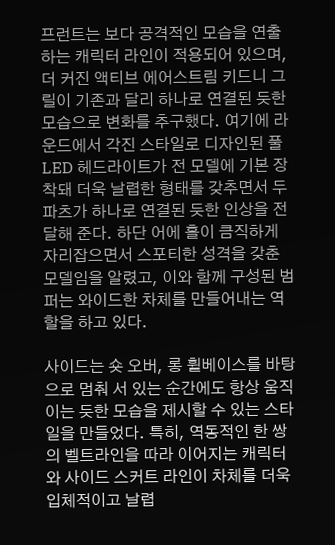프런트는 보다 공격적인 모습을 연출하는 캐릭터 라인이 적용되어 있으며, 더 커진 액티브 에어스트림 키드니 그릴이 기존과 달리 하나로 연결된 듯한 모습으로 변화를 추구했다. 여기에 라운드에서 각진 스타일로 디자인된 풀 LED 헤드라이트가 전 모델에 기본 장착돼 더욱 날렵한 형태를 갖추면서 두 파츠가 하나로 연결된 듯한 인상을 전달해 준다. 하단 어에 홀이 큼직하게 자리잡으면서 스포티한 성격을 갖춘 모델임을 알렸고, 이와 함께 구성된 범퍼는 와이드한 차체를 만들어내는 역할을 하고 있다.

사이드는 숏 오버, 롱 휠베이스를 바탕으로 멈춰 서 있는 순간에도 항상 움직이는 듯한 모습을 제시할 수 있는 스타일을 만들었다. 특히, 역동적인 한 쌍의 벨트라인을 따라 이어지는 캐릭터와 사이드 스커트 라인이 차체를 더욱 입체적이고 날렵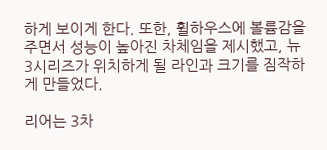하게 보이게 한다. 또한, 휠하우스에 볼륨감을 주면서 성능이 높아진 차체임을 제시했고, 뉴 3시리즈가 위치하게 될 라인과 크기를 짐작하게 만들었다.

리어는 3차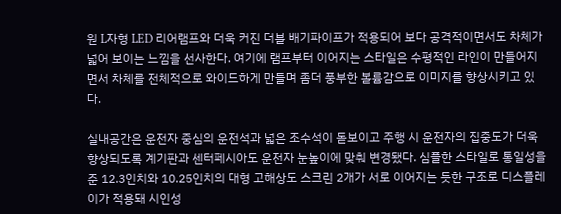원 L자형 LED 리어램프와 더욱 커진 더블 배기파이프가 적용되어 보다 공격적이면서도 차체가 넓어 보이는 느낌을 선사한다. 여기에 램프부터 이어지는 스타일은 수평적인 라인이 만들어지면서 차체를 전체적으로 와이드하게 만들며 좀더 풍부한 볼륨감으로 이미지를 향상시키고 있다.

실내공간은 운전자 중심의 운전석과 넓은 조수석이 돋보이고 주행 시 운전자의 집중도가 더욱 향상되도록 계기판과 센터페시아도 운전자 눈높이에 맞춰 변경됐다. 심플한 스타일로 통일성을 준 12.3인치와 10.25인치의 대형 고해상도 스크린 2개가 서로 이어지는 듯한 구조로 디스플레이가 적용돼 시인성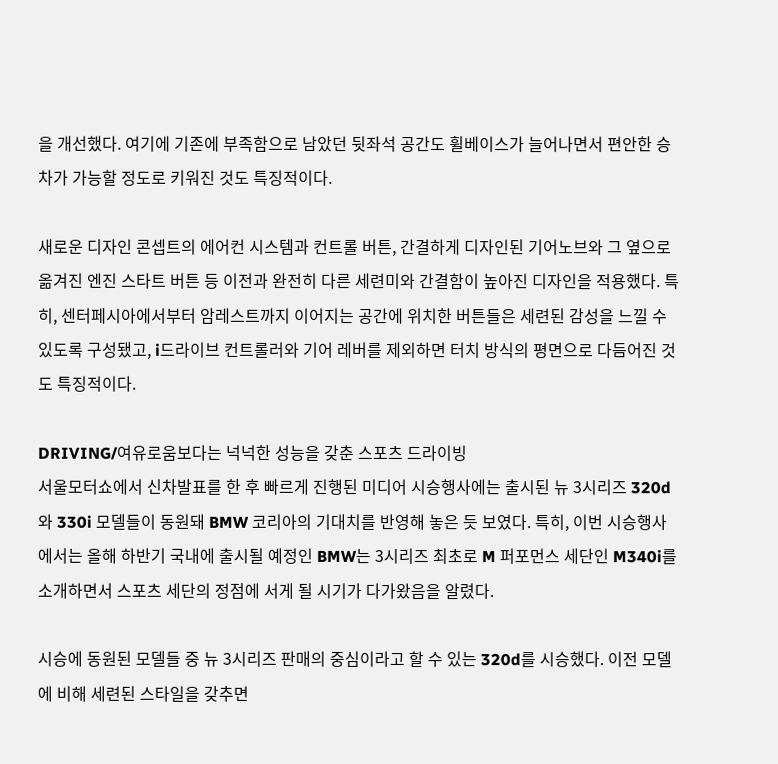을 개선했다. 여기에 기존에 부족함으로 남았던 뒷좌석 공간도 휠베이스가 늘어나면서 편안한 승차가 가능할 정도로 키워진 것도 특징적이다.

새로운 디자인 콘셉트의 에어컨 시스템과 컨트롤 버튼, 간결하게 디자인된 기어노브와 그 옆으로 옮겨진 엔진 스타트 버튼 등 이전과 완전히 다른 세련미와 간결함이 높아진 디자인을 적용했다. 특히, 센터페시아에서부터 암레스트까지 이어지는 공간에 위치한 버튼들은 세련된 감성을 느낄 수 있도록 구성됐고, i드라이브 컨트롤러와 기어 레버를 제외하면 터치 방식의 평면으로 다듬어진 것도 특징적이다.

DRIVING/여유로움보다는 넉넉한 성능을 갖춘 스포츠 드라이빙
서울모터쇼에서 신차발표를 한 후 빠르게 진행된 미디어 시승행사에는 출시된 뉴 3시리즈 320d와 330i 모델들이 동원돼 BMW 코리아의 기대치를 반영해 놓은 듯 보였다. 특히, 이번 시승행사에서는 올해 하반기 국내에 출시될 예정인 BMW는 3시리즈 최초로 M 퍼포먼스 세단인 M340i를 소개하면서 스포츠 세단의 정점에 서게 될 시기가 다가왔음을 알렸다.

시승에 동원된 모델들 중 뉴 3시리즈 판매의 중심이라고 할 수 있는 320d를 시승했다. 이전 모델에 비해 세련된 스타일을 갖추면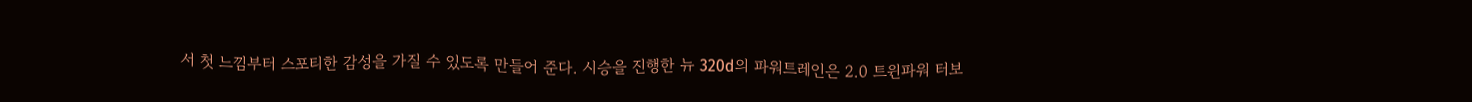서 첫 느낌부터 스포티한 감성을 가질 수 있도록 만들어 준다. 시승을 진행한 뉴 320d의 파워트레인은 2.0 트윈파워 터보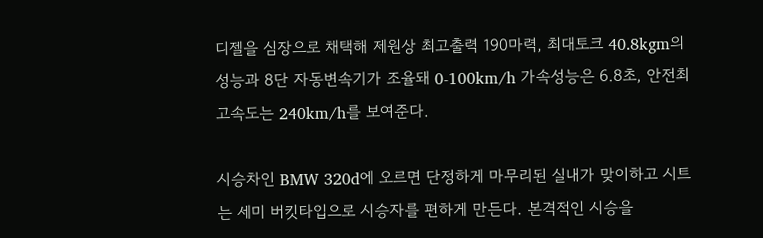디젤을 심장으로 채택해 제원상 최고출력 190마력, 최대토크 40.8kgm의 성능과 8단 자동변속기가 조율돼 0-100km/h 가속성능은 6.8초, 안전최고속도는 240km/h를 보여준다.

시승차인 BMW 320d에 오르면 단정하게 마무리된 실내가 맞이하고 시트는 세미 버킷타입으로 시승자를 편하게 만든다. 본격적인 시승을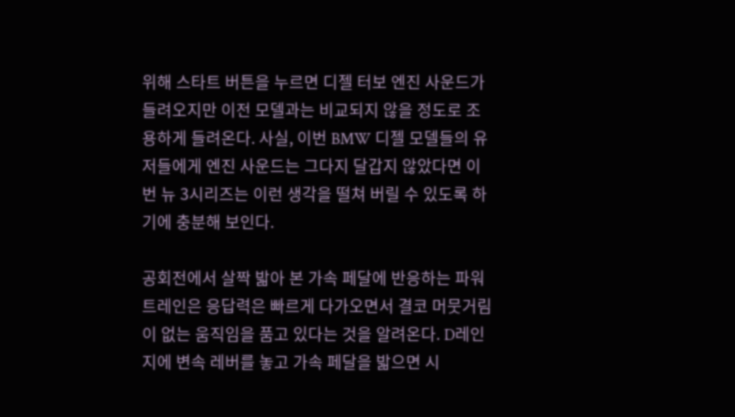위해 스타트 버튼을 누르면 디젤 터보 엔진 사운드가 들려오지만 이전 모델과는 비교되지 않을 정도로 조용하게 들려온다. 사실, 이번 BMW 디젤 모델들의 유저들에게 엔진 사운드는 그다지 달갑지 않았다면 이번 뉴 3시리즈는 이런 생각을 떨쳐 버릴 수 있도록 하기에 충분해 보인다.

공회전에서 살짝 밟아 본 가속 페달에 반응하는 파워트레인은 응답력은 빠르게 다가오면서 결코 머뭇거림이 없는 움직임을 품고 있다는 것을 알려온다. D레인지에 변속 레버를 놓고 가속 페달을 밟으면 시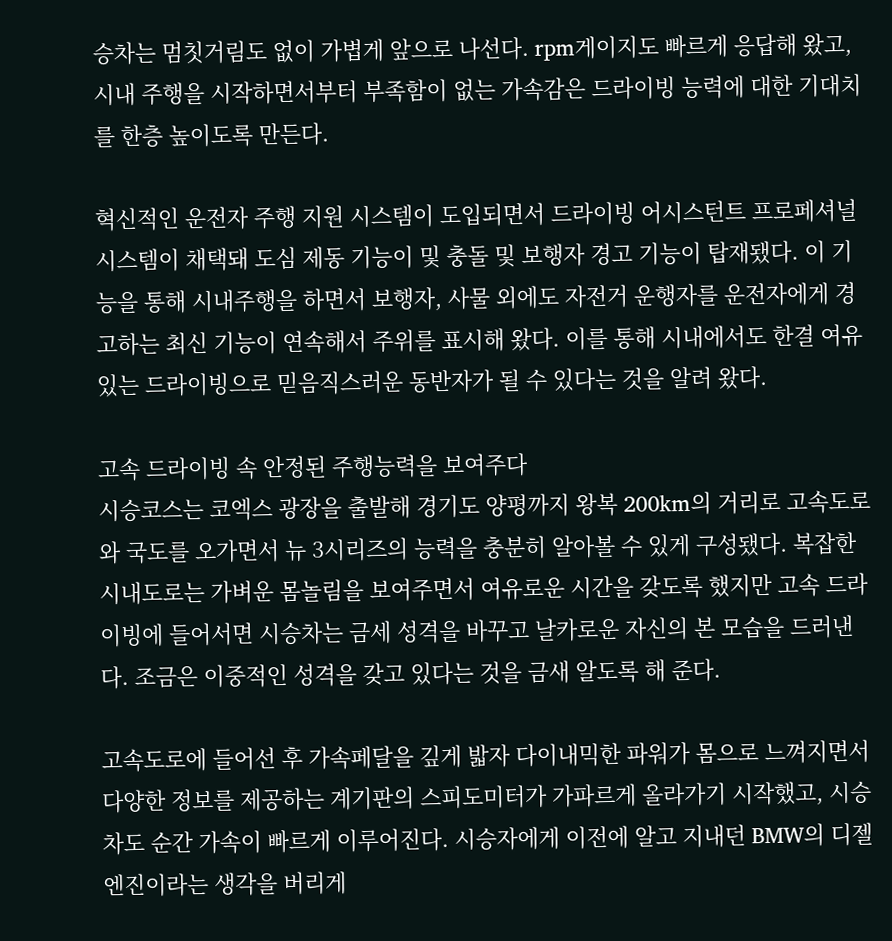승차는 멈칫거림도 없이 가볍게 앞으로 나선다. rpm게이지도 빠르게 응답해 왔고, 시내 주행을 시작하면서부터 부족함이 없는 가속감은 드라이빙 능력에 대한 기대치를 한층 높이도록 만든다.

혁신적인 운전자 주행 지원 시스템이 도입되면서 드라이빙 어시스턴트 프로페셔널 시스템이 채택돼 도심 제동 기능이 및 충돌 및 보행자 경고 기능이 탑재됐다. 이 기능을 통해 시내주행을 하면서 보행자, 사물 외에도 자전거 운행자를 운전자에게 경고하는 최신 기능이 연속해서 주위를 표시해 왔다. 이를 통해 시내에서도 한결 여유있는 드라이빙으로 믿음직스러운 동반자가 될 수 있다는 것을 알려 왔다.

고속 드라이빙 속 안정된 주행능력을 보여주다
시승코스는 코엑스 광장을 출발해 경기도 양평까지 왕복 200km의 거리로 고속도로와 국도를 오가면서 뉴 3시리즈의 능력을 충분히 알아볼 수 있게 구성됐다. 복잡한 시내도로는 가벼운 몸놀림을 보여주면서 여유로운 시간을 갖도록 했지만 고속 드라이빙에 들어서면 시승차는 금세 성격을 바꾸고 날카로운 자신의 본 모습을 드러낸다. 조금은 이중적인 성격을 갖고 있다는 것을 금새 알도록 해 준다.

고속도로에 들어선 후 가속페달을 깊게 밟자 다이내믹한 파워가 몸으로 느껴지면서 다양한 정보를 제공하는 계기판의 스피도미터가 가파르게 올라가기 시작했고, 시승차도 순간 가속이 빠르게 이루어진다. 시승자에게 이전에 알고 지내던 BMW의 디젤 엔진이라는 생각을 버리게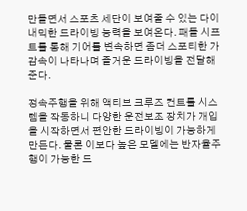만들면서 스포츠 세단이 보여줄 수 있는 다이내믹한 드라이빙 능력을 보여온다. 패들 시프트를 통해 기어를 변속하면 좀더 스포티한 가감속이 나타나며 즐거운 드라이빙을 전달해 준다.

정속주행을 위해 액티브 크루즈 컨트롤 시스템을 작동하니 다양한 운전보조 장치가 개입을 시작하면서 편안한 드라이빙이 가능하게 만든다. 물론 이보다 높은 모델에는 반자율주행이 가능한 드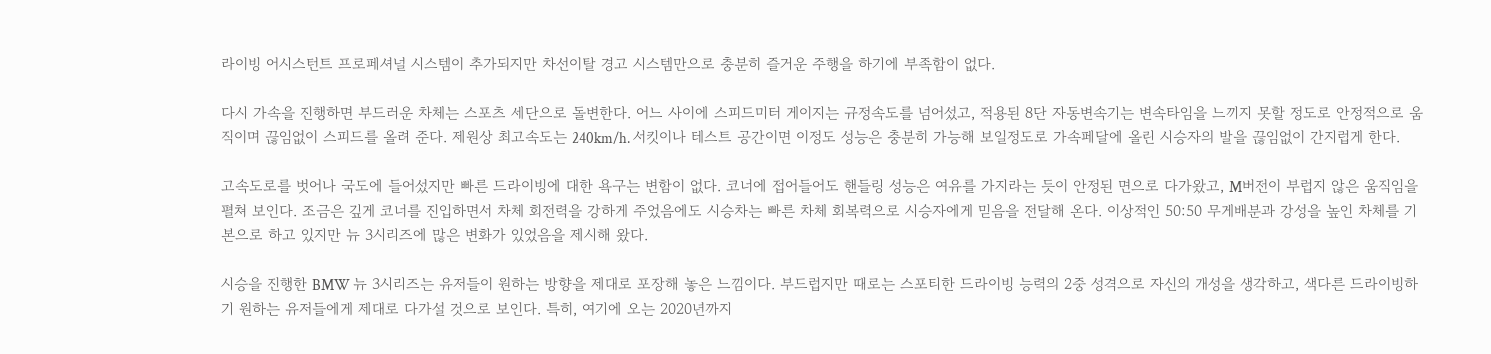라이빙 어시스턴트 프로페셔널 시스템이 추가되지만 차선이탈 경고 시스템만으로 충분히 즐거운 주행을 하기에 부족함이 없다.

다시 가속을 진행하면 부드러운 차체는 스포츠 세단으로 돌변한다. 어느 사이에 스피드미터 게이지는 규정속도를 넘어섰고, 적용된 8단 자동변속기는 변속타임을 느끼지 못할 정도로 안정적으로 움직이며 끊임없이 스피드를 올려 준다. 제원상 최고속도는 240km/h. 서킷이나 테스트 공간이면 이정도 성능은 충분히 가능해 보일정도로 가속페달에 올린 시승자의 발을 끊임없이 간지럽게 한다.

고속도로를 벗어나 국도에 들어섰지만 빠른 드라이빙에 대한 욕구는 변함이 없다. 코너에 접어들어도 핸들링 성능은 여유를 가지라는 듯이 안정된 면으로 다가왔고, M버전이 부럽지 않은 움직임을 펼쳐 보인다. 조금은 깊게 코너를 진입하면서 차체 회전력을 강하게 주었음에도 시승차는 빠른 차체 회복력으로 시승자에게 믿음을 전달해 온다. 이상적인 50:50 무게배분과 강성을 높인 차체를 기본으로 하고 있지만 뉴 3시리즈에 많은 변화가 있었음을 제시해 왔다.

시승을 진행한 BMW 뉴 3시리즈는 유저들이 원하는 방향을 제대로 포장해 놓은 느낌이다. 부드럽지만 때로는 스포티한 드라이빙 능력의 2중 성격으로 자신의 개성을 생각하고, 색다른 드라이빙하기 원하는 유저들에게 제대로 다가설 것으로 보인다. 특히, 여기에 오는 2020년까지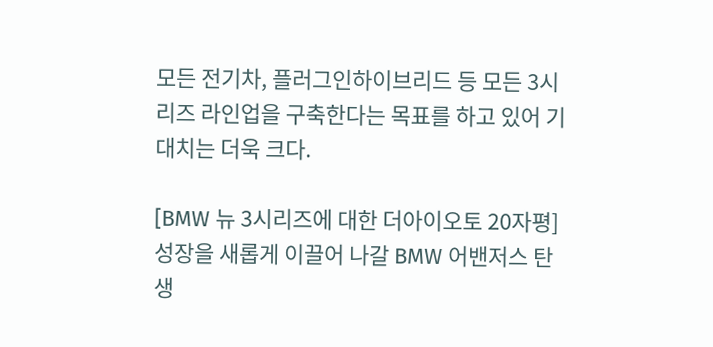모든 전기차, 플러그인하이브리드 등 모든 3시리즈 라인업을 구축한다는 목표를 하고 있어 기대치는 더욱 크다.

[BMW 뉴 3시리즈에 대한 더아이오토 20자평]
성장을 새롭게 이끌어 나갈 BMW 어밴저스 탄생